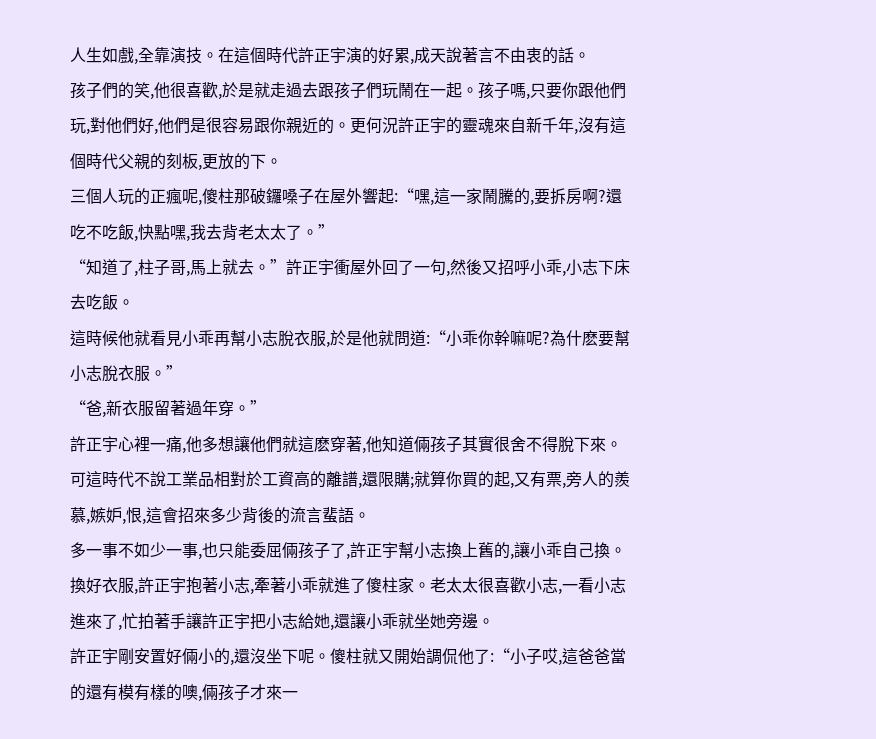人生如戲,全靠演技。在這個時代許正宇演的好累,成天說著言不由衷的話。
孩子們的笑,他很喜歡,於是就走過去跟孩子們玩鬧在一起。孩子嗎,只要你跟他們玩,對他們好,他們是很容易跟你親近的。更何況許正宇的靈魂來自新千年,沒有這個時代父親的刻板,更放的下。
三個人玩的正瘋呢,傻柱那破鑼嗓子在屋外響起:“嘿,這一家鬧騰的,要拆房啊?還吃不吃飯,快點嘿,我去背老太太了。”
“知道了,柱子哥,馬上就去。”許正宇衝屋外回了一句,然後又招呼小乖,小志下床去吃飯。
這時候他就看見小乖再幫小志脫衣服,於是他就問道:“小乖你幹嘛呢?為什麽要幫小志脫衣服。”
“爸,新衣服留著過年穿。”
許正宇心裡一痛,他多想讓他們就這麽穿著,他知道倆孩子其實很舍不得脫下來。可這時代不說工業品相對於工資高的離譜,還限購;就算你買的起,又有票,旁人的羨慕,嫉妒,恨,這會招來多少背後的流言蜚語。
多一事不如少一事,也只能委屈倆孩子了,許正宇幫小志換上舊的,讓小乖自己換。
換好衣服,許正宇抱著小志,牽著小乖就進了傻柱家。老太太很喜歡小志,一看小志進來了,忙拍著手讓許正宇把小志給她,還讓小乖就坐她旁邊。
許正宇剛安置好倆小的,還沒坐下呢。傻柱就又開始調侃他了:“小子哎,這爸爸當的還有模有樣的噢,倆孩子才來一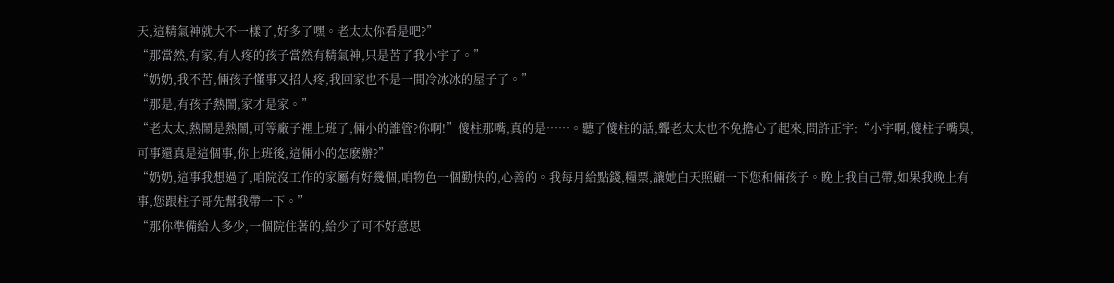天,這精氣神就大不一樣了,好多了嘿。老太太你看是吧?”
“那當然,有家,有人疼的孩子當然有精氣神,只是苦了我小宇了。”
“奶奶,我不苦,倆孩子懂事又招人疼,我回家也不是一間冷冰冰的屋子了。”
“那是,有孩子熱鬧,家才是家。”
“老太太,熱鬧是熱鬧,可等廠子裡上班了,倆小的誰管?你啊!”傻柱那嘴,真的是……。聽了傻柱的話,聾老太太也不免擔心了起來,問許正宇:“小宇啊,傻柱子嘴臭,可事還真是這個事,你上班後,這倆小的怎麽辦?”
“奶奶,這事我想過了,咱院沒工作的家屬有好幾個,咱物色一個勤快的,心善的。我每月給點錢,糧票,讓她白天照顧一下您和倆孩子。睌上我自己帶,如果我晚上有事,您跟柱子哥先幫我帶一下。”
“那你準備給人多少,一個院住著的,給少了可不好意思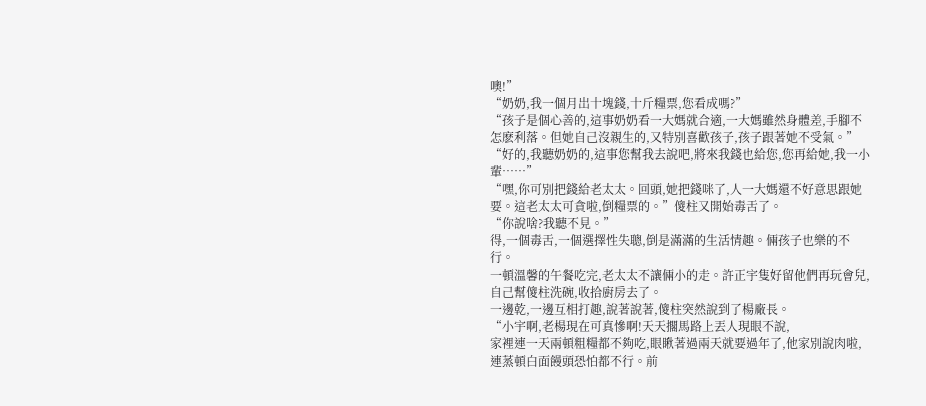噢!”
“奶奶,我一個月岀十塊錢,十斤糧票,您看成嗎?”
“孩子是個心善的,這事奶奶看一大媽就合適,一大媽雖然身體差,手腳不怎麽利落。但她自己沒親生的,又特別喜歡孩子,孩子跟著她不受氣。”
“好的,我聽奶奶的,這事您幫我去說吧,將來我錢也給您,您再給她,我一小輩……”
“嘿,你可別把錢給老太太。回頭,她把錢咪了,人一大媽還不好意思跟她要。這老太太可貪啦,倒糧票的。”傻柱又開始毒舌了。
“你說啥?我聽不見。”
得,一個毒舌,一個選擇性失聰,倒是滿滿的生活情趣。倆孩子也樂的不行。
一頓溫馨的午餐吃完,老太太不讓倆小的走。許正宇隻好留他們再玩會兒,自己幫傻柱洗碗,收拾廚房去了。
一邊乾,一邊互相打趣,說著說著,傻柱突然說到了楊廠長。
“小宇啊,老楊現在可真慘啊!天天擱馬路上丟人現眼不說,
家裡連一天兩頓粗糧都不夠吃,眼瞅著過兩天就要過年了,他家別說肉啦,連蒸頓白面饅頭恐怕都不行。前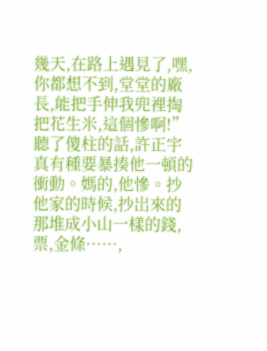幾天,在路上遇見了,嘿,你都想不到,堂堂的廠長,能把手伸我兜裡掏把花生米,這個慘啊!” 聽了傻柱的話,許正宇真有種要暴揍他一頓的衝動。媽的,他慘。抄他家的時候,抄岀來的那堆成小山一樣的錢,票,金條……,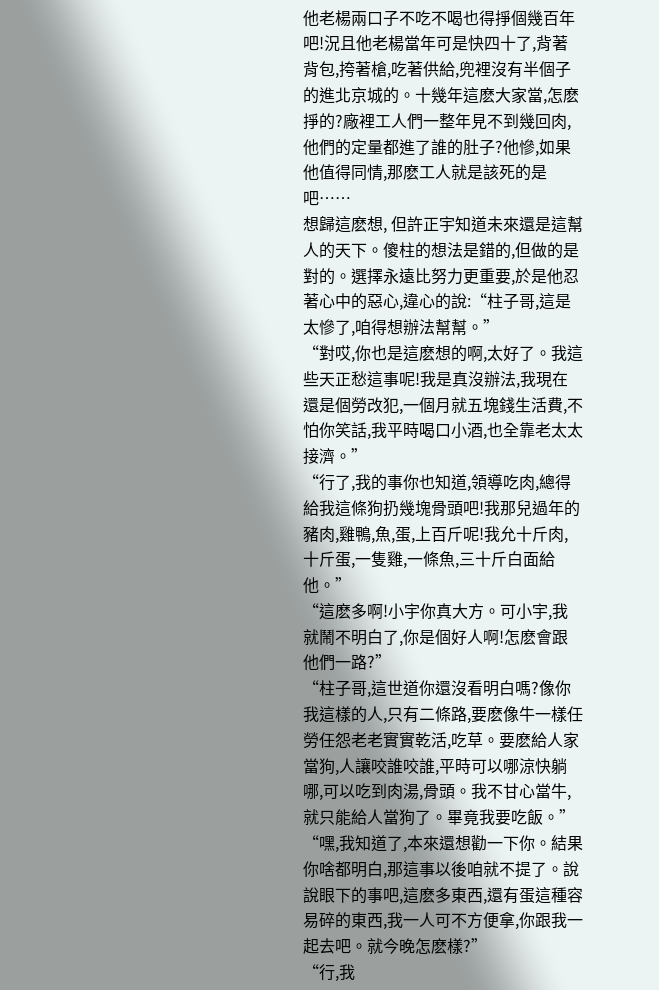他老楊兩口子不吃不喝也得掙個幾百年吧!況且他老楊當年可是快四十了,背著背包,挎著槍,吃著供給,兜裡沒有半個子的進北京城的。十幾年這麽大家當,怎麽掙的?廠裡工人們一整年見不到幾回肉,他們的定量都進了誰的肚子?他慘,如果他值得同情,那麽工人就是該死的是吧……
想歸這麽想, 但許正宇知道未來還是這幫人的天下。傻柱的想法是錯的,但做的是對的。選擇永遠比努力更重要,於是他忍著心中的惡心,違心的說:“柱子哥,這是太慘了,咱得想辦法幫幫。”
“對哎,你也是這麽想的啊,太好了。我這些天正愁這事呢!我是真沒辦法,我現在還是個勞改犯,一個月就五塊錢生活費,不怕你笑話,我平時喝口小酒,也全靠老太太接濟。”
“行了,我的事你也知道,領導吃肉,總得給我這條狗扔幾塊骨頭吧!我那兒過年的豬肉,雞鴨,魚,蛋,上百斤呢!我允十斤肉,十斤蛋,一隻雞,一條魚,三十斤白面給他。”
“這麽多啊!小宇你真大方。可小宇,我就鬧不明白了,你是個好人啊!怎麽會跟他們一路?”
“柱子哥,這世道你還沒看明白嗎?像你我這樣的人,只有二條路,要麽像牛一樣任勞任怨老老實實乾活,吃草。要麽給人家當狗,人讓咬誰咬誰,平時可以哪涼快躺哪,可以吃到肉湯,骨頭。我不甘心當牛,就只能給人當狗了。畢竟我要吃飯。”
“嘿,我知道了,本來還想勸一下你。結果你啥都明白,那這事以後咱就不提了。說說眼下的事吧,這麽多東西,還有蛋這種容易碎的東西,我一人可不方便拿,你跟我一起去吧。就今晚怎麽樣?”
“行,我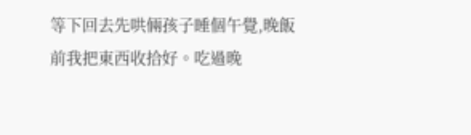等下回去先哄倆孩子睡個午覺,晚飯前我把東西收拾好。吃過晚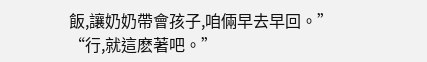飯,讓奶奶帶會孩子,咱倆早去早回。”
“行,就這麽著吧。”